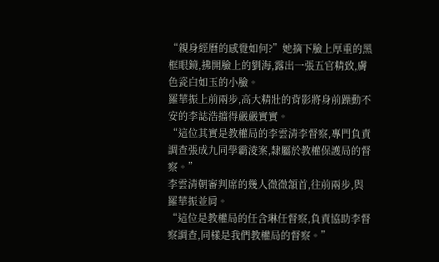“親身經曆的感覺如何?”她摘下臉上厚重的黑框眼鏡,拂開臉上的劉海,露出一張五官精致,膚色瓷白如玉的小臉。
羅華振上前兩步,高大精壯的背影將身前躁動不安的李誌浩擋得嚴嚴實實。
“這位其實是教權局的李雲清李督察,專門負責調查張成九同學霸淩案,隸屬於教權保護局的督察。”
李雲清朝審判席的幾人微微頷首,往前兩步,與羅華振並肩。
“這位是教權局的任含琳任督察,負責協助李督察調查,同樣是我們教權局的督察。”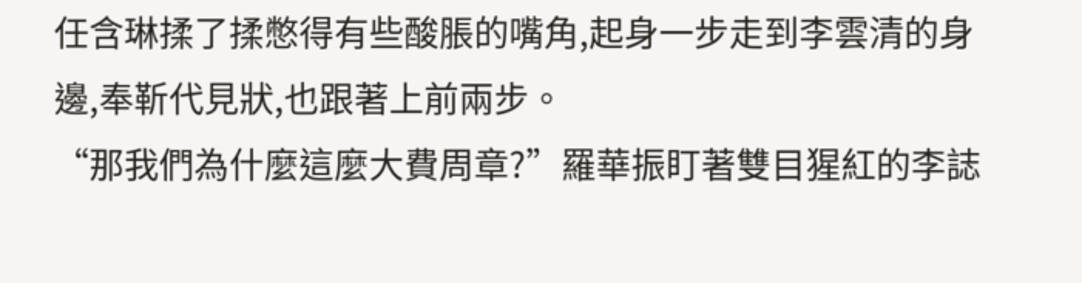任含琳揉了揉憋得有些酸脹的嘴角,起身一步走到李雲清的身邊,奉靳代見狀,也跟著上前兩步。
“那我們為什麼這麼大費周章?”羅華振盯著雙目猩紅的李誌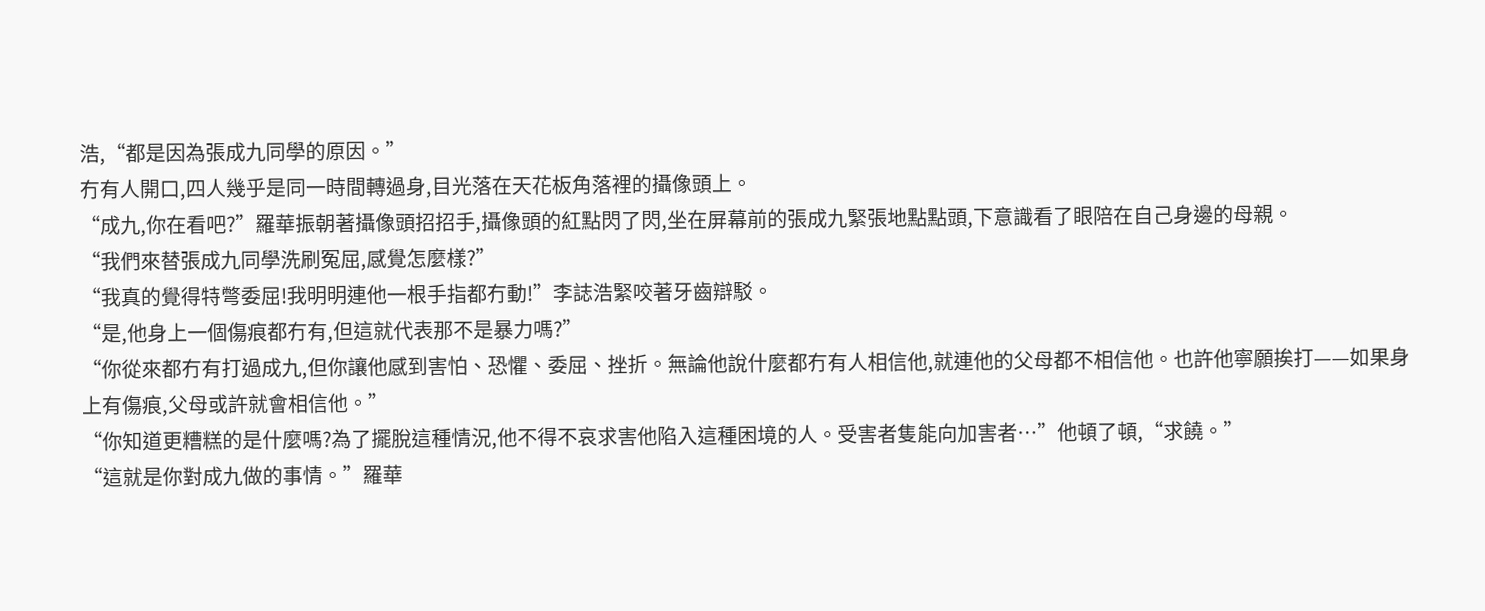浩,“都是因為張成九同學的原因。”
冇有人開口,四人幾乎是同一時間轉過身,目光落在天花板角落裡的攝像頭上。
“成九,你在看吧?”羅華振朝著攝像頭招招手,攝像頭的紅點閃了閃,坐在屏幕前的張成九緊張地點點頭,下意識看了眼陪在自己身邊的母親。
“我們來替張成九同學洗刷冤屈,感覺怎麼樣?”
“我真的覺得特彆委屈!我明明連他一根手指都冇動!”李誌浩緊咬著牙齒辯駁。
“是,他身上一個傷痕都冇有,但這就代表那不是暴力嗎?”
“你從來都冇有打過成九,但你讓他感到害怕、恐懼、委屈、挫折。無論他說什麼都冇有人相信他,就連他的父母都不相信他。也許他寧願挨打——如果身上有傷痕,父母或許就會相信他。”
“你知道更糟糕的是什麼嗎?為了擺脫這種情況,他不得不哀求害他陷入這種困境的人。受害者隻能向加害者…”他頓了頓,“求饒。”
“這就是你對成九做的事情。”羅華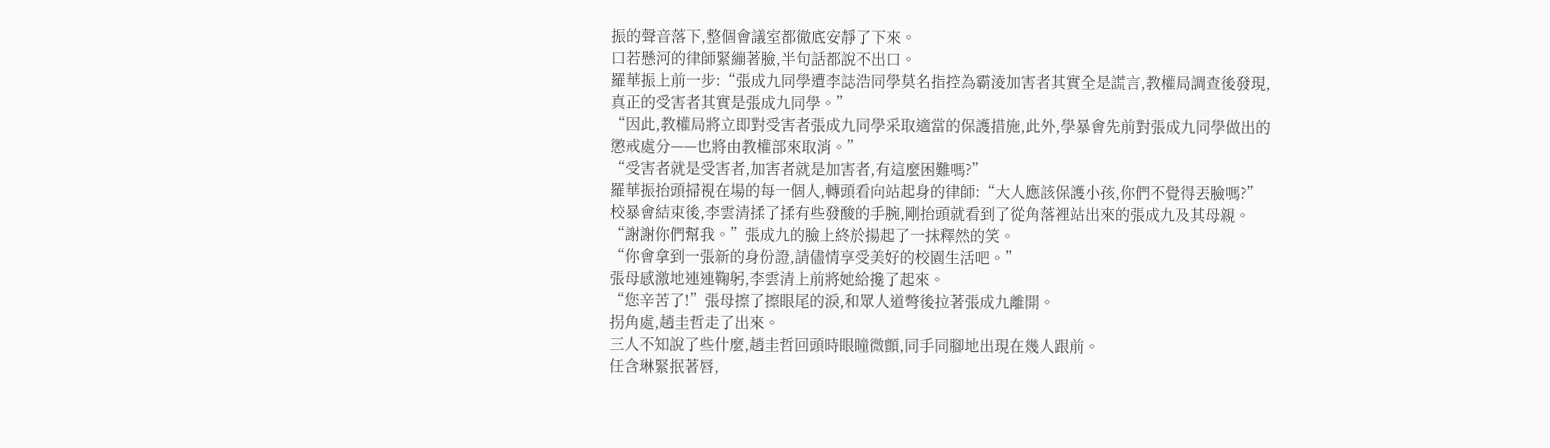振的聲音落下,整個會議室都徹底安靜了下來。
口若懸河的律師緊繃著臉,半句話都說不出口。
羅華振上前一步:“張成九同學遭李誌浩同學莫名指控為霸淩加害者其實全是謊言,教權局調查後發現,真正的受害者其實是張成九同學。”
“因此,教權局將立即對受害者張成九同學采取適當的保護措施,此外,學暴會先前對張成九同學做出的懲戒處分——也將由教權部來取消。”
“受害者就是受害者,加害者就是加害者,有這麼困難嗎?”
羅華振抬頭掃視在場的每一個人,轉頭看向站起身的律師:“大人應該保護小孩,你們不覺得丟臉嗎?”
校暴會結束後,李雲清揉了揉有些發酸的手腕,剛抬頭就看到了從角落裡站出來的張成九及其母親。
“謝謝你們幫我。”張成九的臉上終於揚起了一抹釋然的笑。
“你會拿到一張新的身份證,請儘情享受美好的校園生活吧。”
張母感激地連連鞠躬,李雲清上前將她給攙了起來。
“您辛苦了!”張母擦了擦眼尾的淚,和眾人道彆後拉著張成九離開。
拐角處,趙圭哲走了出來。
三人不知說了些什麼,趙圭哲回頭時眼瞳微顫,同手同腳地出現在幾人跟前。
任含琳緊抿著唇,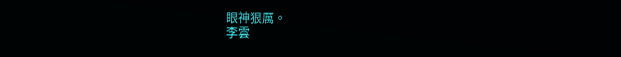眼神狠厲。
李雲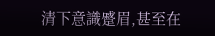清下意識蹙眉,甚至在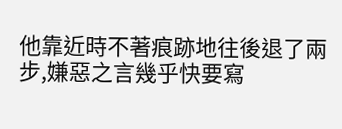他靠近時不著痕跡地往後退了兩步,嫌惡之言幾乎快要寫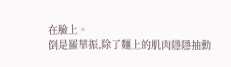在臉上。
倒是羅華振,除了麵上的肌肉隱隱抽動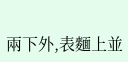兩下外,表麵上並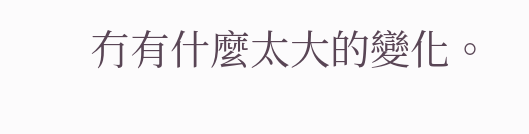冇有什麼太大的變化。